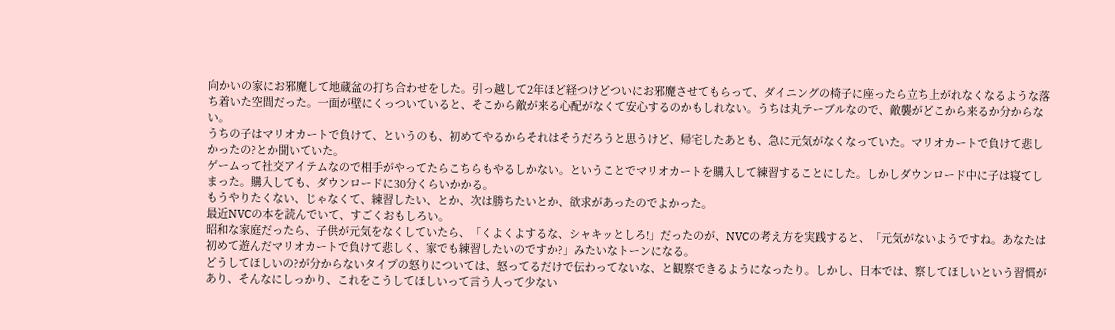向かいの家にお邪魔して地蔵盆の打ち合わせをした。引っ越して2年ほど経つけどついにお邪魔させてもらって、ダイニングの椅子に座ったら立ち上がれなくなるような落ち着いた空間だった。一面が壁にくっついていると、そこから敵が来る心配がなくて安心するのかもしれない。うちは丸テーブルなので、敵襲がどこから来るか分からない。
うちの子はマリオカートで負けて、というのも、初めてやるからそれはそうだろうと思うけど、帰宅したあとも、急に元気がなくなっていた。マリオカートで負けて悲しかったの?とか聞いていた。
ゲームって社交アイテムなので相手がやってたらこちらもやるしかない。ということでマリオカートを購入して練習することにした。しかしダウンロード中に子は寝てしまった。購入しても、ダウンロードに30分くらいかかる。
もうやりたくない、じゃなくて、練習したい、とか、次は勝ちたいとか、欲求があったのでよかった。
最近NVCの本を読んでいて、すごくおもしろい。
昭和な家庭だったら、子供が元気をなくしていたら、「くよくよするな、シャキッとしろ!」だったのが、NVCの考え方を実践すると、「元気がないようですね。あなたは初めて遊んだマリオカートで負けて悲しく、家でも練習したいのですか?」みたいなトーンになる。
どうしてほしいの?が分からないタイプの怒りについては、怒ってるだけで伝わってないな、と観察できるようになったり。しかし、日本では、察してほしいという習慣があり、そんなにしっかり、これをこうしてほしいって言う人って少ない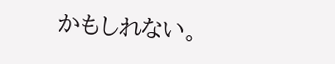かもしれない。